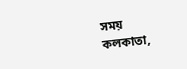সময় কলকাতা,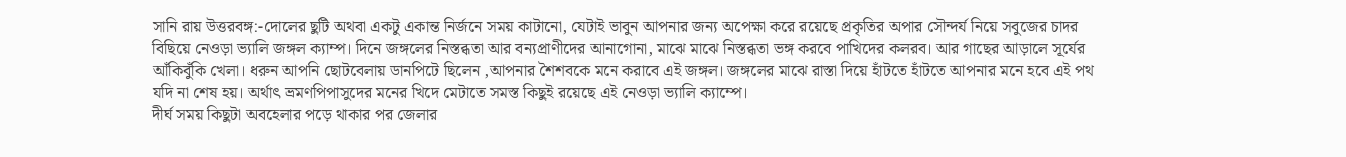সানি রায় উত্তরবঙ্গ:-দোলের ছুটি অথবা একটু একান্ত নির্জনে সময় কাটানো, যেটাই ভাবুন আপনার জন্য অপেক্ষা করে রয়েছে প্রকৃতির অপার সৌন্দর্য নিয়ে সবুজের চাদর বিছিয়ে নেওড়া ভ্যালি জঙ্গল ক্যাম্প। দিনে জঙ্গলের নিস্তব্ধতা আর বন্যপ্রাণীদের আনাগোনা, মাঝে মাঝে নিস্তব্ধতা ভঙ্গ করবে পাখিদের কলরব। আর গাছের আড়ালে সূর্যের আঁকিবুঁকি খেলা। ধরুন আপনি ছোটবেলায় ডানপিটে ছিলেন ,আপনার শৈশবকে মনে করাবে এই জঙ্গল। জঙ্গলের মাঝে রাস্তা দিয়ে হাঁটতে হাঁটতে আপনার মনে হবে এই পথ যদি না শেষ হয়। অর্থাৎ ভ্রমণপিপাসুদের মনের খিদে মেটাতে সমস্ত কিছুই রয়েছে এই নেওড়া ভ্যালি ক্যাম্পে।
দীর্ঘ সময় কিছুটা অবহেলার পড়ে থাকার পর জেলার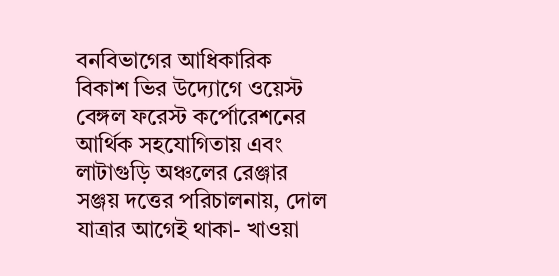বনবিভাগের আধিকারিক বিকাশ ভির উদ্যোগে ওয়েস্ট বেঙ্গল ফরেস্ট কর্পোরেশনের আর্থিক সহযোগিতায় এবং লাটাগুড়ি অঞ্চলের রেঞ্জার সঞ্জয় দত্তের পরিচালনায়, দোল যাত্রার আগেই থাকা- খাওয়া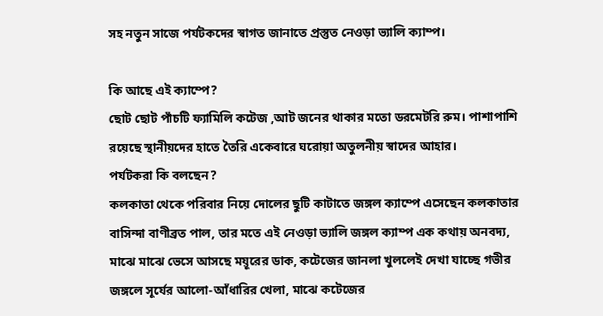সহ নতুন সাজে পর্যটকদের স্বাগত জানাতে প্রস্তুত নেওড়া ভ্যালি ক্যাম্প।

কি আছে এই ক্যাম্পে?
ছোট ছোট পাঁচটি ফ্যামিলি কটেজ ,আট জনের থাকার মতো ডরমেটরি রুম। পাশাপাশি রয়েছে স্থানীয়দের হাতে তৈরি একেবারে ঘরোয়া অতুলনীয় স্বাদের আহার।
পর্যটকরা কি বলছেন?
কলকাতা থেকে পরিবার নিয়ে দোলের ছুটি কাটাতে জঙ্গল ক্যাম্পে এসেছেন কলকাতার বাসিন্দা বাণীব্রত পাল, তার মতে এই নেওড়া ভ্যালি জঙ্গল ক্যাম্প এক কথায় অনবদ্য, মাঝে মাঝে ভেসে আসছে ময়ূরের ডাক, কটেজের জানলা খুললেই দেখা যাচ্ছে গভীর জঙ্গলে সূর্যের আলো-আঁধারির খেলা, মাঝে কটেজের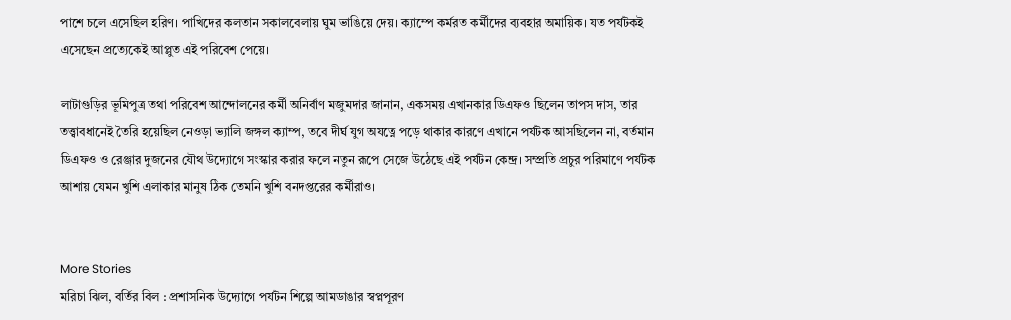পাশে চলে এসেছিল হরিণ। পাখিদের কলতান সকালবেলায় ঘুম ভাঙিয়ে দেয়। ক্যাম্পে কর্মরত কর্মীদের ব্যবহার অমায়িক। যত পর্যটকই এসেছেন প্রত্যেকেই আপ্লুত এই পরিবেশ পেয়ে।

লাটাগুড়ির ভূমিপুত্র তথা পরিবেশ আন্দোলনের কর্মী অনির্বাণ মজুমদার জানান, একসময় এখানকার ডিএফও ছিলেন তাপস দাস, তার তত্ত্বাবধানেই তৈরি হয়েছিল নেওড়া ভ্যালি জঙ্গল ক্যাম্প, তবে দীর্ঘ যুগ অযত্নে পড়ে থাকার কারণে এখানে পর্যটক আসছিলেন না, বর্তমান ডিএফও ও রেঞ্জার দুজনের যৌথ উদ্যোগে সংস্কার করার ফলে নতুন রূপে সেজে উঠেছে এই পর্যটন কেন্দ্র। সম্প্রতি প্রচুর পরিমাণে পর্যটক আশায় যেমন খুশি এলাকার মানুষ ঠিক তেমনি খুশি বনদপ্তরের কর্মীরাও।


More Stories
মরিচা ঝিল, বর্তির বিল : প্রশাসনিক উদ্যোগে পর্যটন শিল্পে আমডাঙার স্বপ্নপূরণ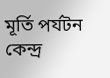মূর্তি পর্যটন কেন্দ্র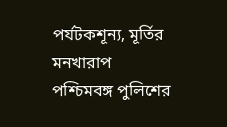পর্যটকশূন্য, মূর্তির মনখারাপ
পশ্চিমবঙ্গ পুলিশের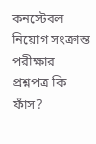কনস্টেবল নিয়োগ সংক্রান্ত পরীক্ষার প্রশ্নপত্র কি ফাঁস?